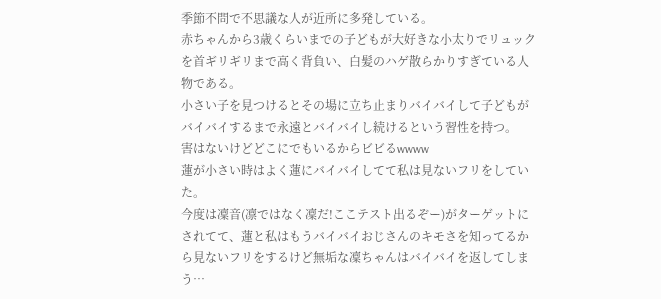季節不問で不思議な人が近所に多発している。
赤ちゃんから3歳くらいまでの子どもが大好きな小太りでリュックを首ギリギリまで高く背負い、白髪のハゲ散らかりすぎている人物である。
小さい子を見つけるとその場に立ち止まりバイバイして子どもがバイバイするまで永遠とバイバイし続けるという習性を持つ。
害はないけどどこにでもいるからビビるwwww
蓮が小さい時はよく蓮にバイバイしてて私は見ないフリをしていた。
今度は凜音(凛ではなく凜だ!ここテスト出るぞー)がターゲットにされてて、蓮と私はもうバイバイおじさんのキモさを知ってるから見ないフリをするけど無垢な凜ちゃんはバイバイを返してしまう…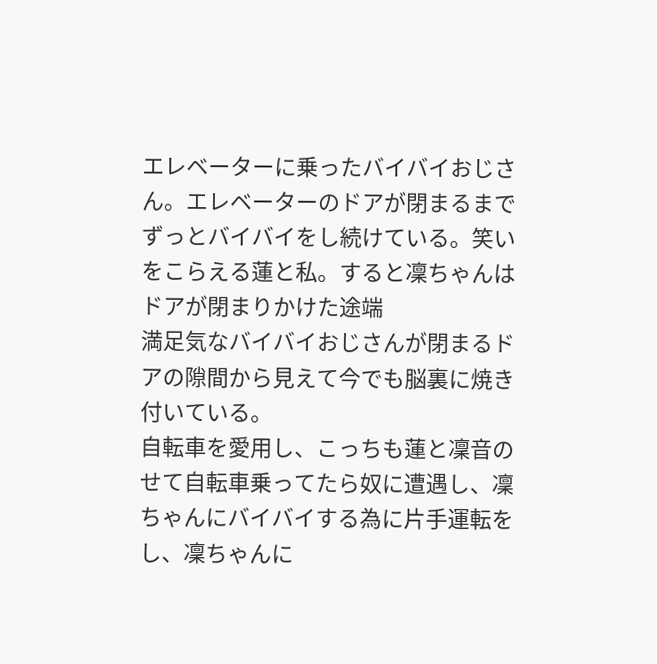エレベーターに乗ったバイバイおじさん。エレベーターのドアが閉まるまでずっとバイバイをし続けている。笑いをこらえる蓮と私。すると凜ちゃんはドアが閉まりかけた途端
満足気なバイバイおじさんが閉まるドアの隙間から見えて今でも脳裏に焼き付いている。
自転車を愛用し、こっちも蓮と凜音のせて自転車乗ってたら奴に遭遇し、凜ちゃんにバイバイする為に片手運転をし、凜ちゃんに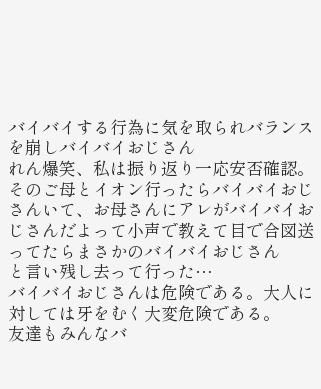バイバイする行為に気を取られバランスを崩しバイバイおじさん
れん爆笑、私は振り返り一応安否確認。
そのご母とイオン行ったらバイバイおじさんいて、お母さんにアレがバイバイおじさんだよって小声で教えて目で合図送ってたらまさかのバイバイおじさん
と言い残し去って行った…
バイバイおじさんは危険である。大人に対しては牙をむく大変危険である。
友達もみんなバ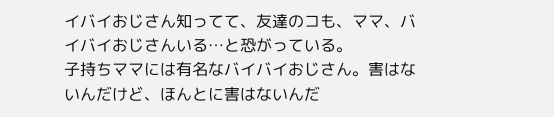イバイおじさん知ってて、友達のコも、ママ、バイバイおじさんいる…と恐がっている。
子持ちママには有名なバイバイおじさん。害はないんだけど、ほんとに害はないんだ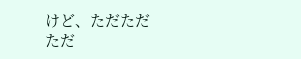けど、ただただ
ただ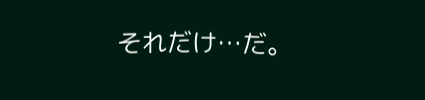それだけ…だ。